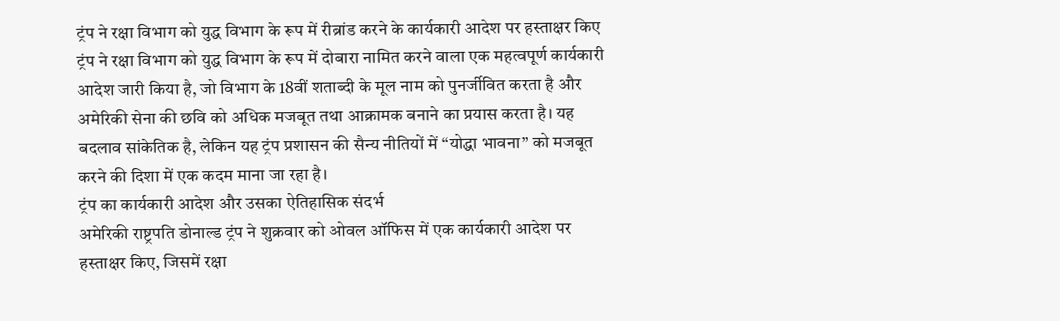ट्रंप ने रक्षा विभाग को युद्ध विभाग के रूप में रीब्रांड करने के कार्यकारी आदेश पर हस्ताक्षर किए
ट्रंप ने रक्षा विभाग को युद्ध विभाग के रूप में दोबारा नामित करने वाला एक महत्वपूर्ण कार्यकारी आदेश जारी किया है, जो विभाग के 18वीं शताब्दी के मूल नाम को पुनर्जीवित करता है और अमेरिकी सेना की छवि को अधिक मजबूत तथा आक्रामक बनाने का प्रयास करता है। यह बदलाव सांकेतिक है, लेकिन यह ट्रंप प्रशासन की सैन्य नीतियों में “योद्धा भावना” को मजबूत करने की दिशा में एक कदम माना जा रहा है।
ट्रंप का कार्यकारी आदेश और उसका ऐतिहासिक संदर्भ
अमेरिकी राष्ट्रपति डोनाल्ड ट्रंप ने शुक्रवार को ओवल ऑफिस में एक कार्यकारी आदेश पर हस्ताक्षर किए, जिसमें रक्षा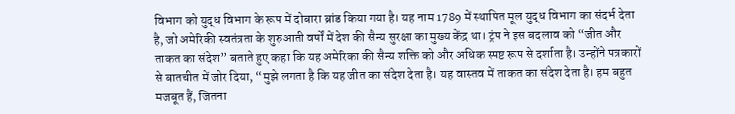विभाग को युद्ध विभाग के रूप में दोबारा ब्रांड किया गया है। यह नाम 1789 में स्थापित मूल युद्ध विभाग का संदर्भ देता है, जो अमेरिकी स्वतंत्रता के शुरुआती वर्षों में देश की सैन्य सुरक्षा का मुख्य केंद्र था। ट्रंप ने इस बदलाव को “जीत और ताकत का संदेश” बताते हुए कहा कि यह अमेरिका की सैन्य शक्ति को और अधिक स्पष्ट रूप से दर्शाता है। उन्होंने पत्रकारों से बातचीत में जोर दिया, “मुझे लगता है कि यह जीत का संदेश देता है। यह वास्तव में ताकत का संदेश देता है। हम बहुत मजबूत हैं, जितना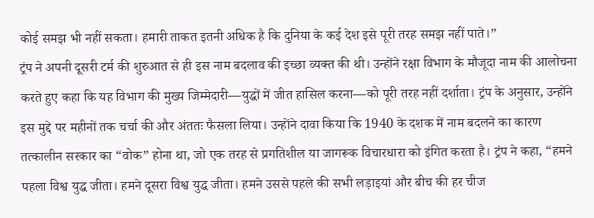कोई समझ भी नहीं सकता। हमारी ताकत इतनी अधिक है कि दुनिया के कई देश इसे पूरी तरह समझ नहीं पाते।”
ट्रंप ने अपनी दूसरी टर्म की शुरुआत से ही इस नाम बदलाव की इच्छा व्यक्त की थी। उन्होंने रक्षा विभाग के मौजूदा नाम की आलोचना करते हुए कहा कि यह विभाग की मुख्य जिम्मेदारी—युद्धों में जीत हासिल करना—को पूरी तरह नहीं दर्शाता। ट्रंप के अनुसार, उन्होंने इस मुद्दे पर महीनों तक चर्चा की और अंततः फैसला लिया। उन्होंने दावा किया कि 1940 के दशक में नाम बदलने का कारण तत्कालीन सरकार का “वोक” होना था, जो एक तरह से प्रगतिशील या जागरूक विचारधारा को इंगित करता है। ट्रंप ने कहा, “हमने पहला विश्व युद्ध जीता। हमने दूसरा विश्व युद्ध जीता। हमने उससे पहले की सभी लड़ाइयां और बीच की हर चीज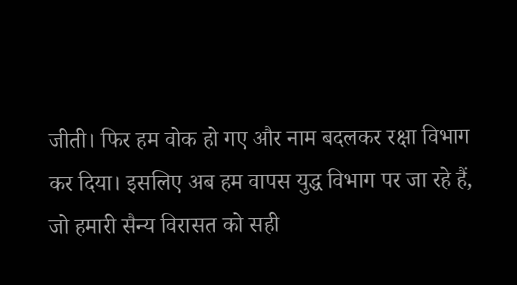जीती। फिर हम वोक हो गए और नाम बदलकर रक्षा विभाग कर दिया। इसलिए अब हम वापस युद्ध विभाग पर जा रहे हैं, जो हमारी सैन्य विरासत को सही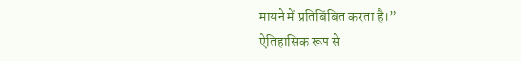मायने में प्रतिबिंबित करता है।”
ऐतिहासिक रूप से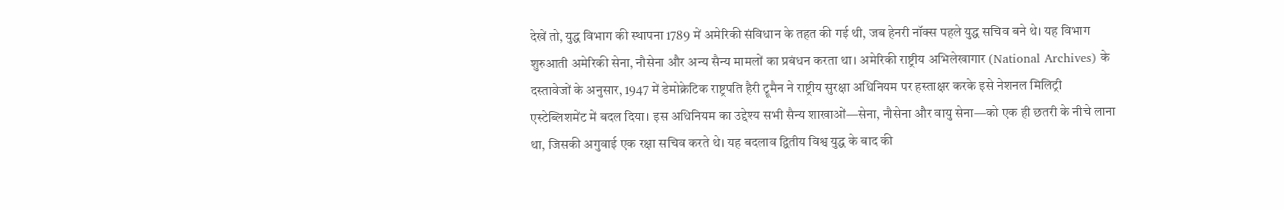देखें तो, युद्ध विभाग की स्थापना 1789 में अमेरिकी संविधान के तहत की गई थी, जब हेनरी नॉक्स पहले युद्ध सचिव बने थे। यह विभाग शुरुआती अमेरिकी सेना, नौसेना और अन्य सैन्य मामलों का प्रबंधन करता था। अमेरिकी राष्ट्रीय अभिलेखागार (National Archives) के दस्तावेजों के अनुसार, 1947 में डेमोक्रेटिक राष्ट्रपति हैरी ट्रूमैन ने राष्ट्रीय सुरक्षा अधिनियम पर हस्ताक्षर करके इसे नेशनल मिलिट्री एस्टेब्लिशमेंट में बदल दिया। इस अधिनियम का उद्देश्य सभी सैन्य शाखाओं—सेना, नौसेना और वायु सेना—को एक ही छतरी के नीचे लाना था, जिसकी अगुवाई एक रक्षा सचिव करते थे। यह बदलाव द्वितीय विश्व युद्ध के बाद की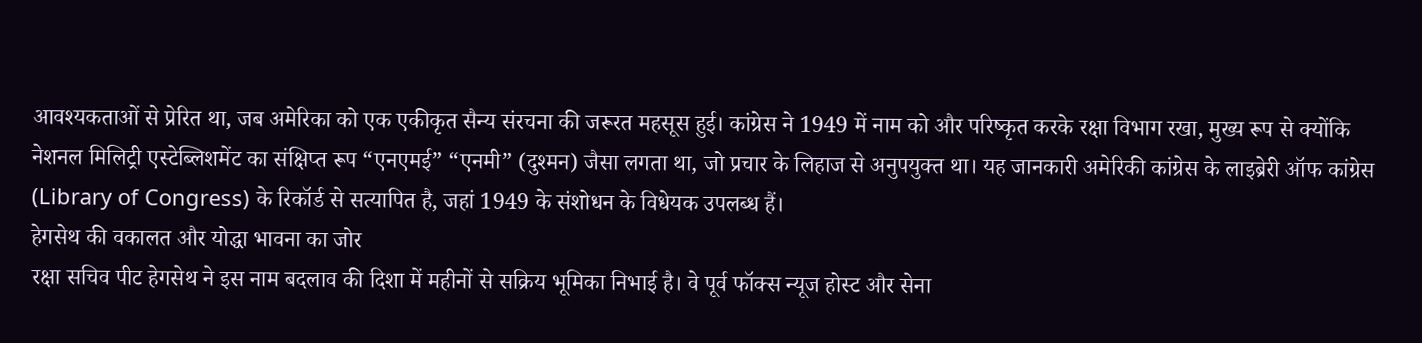आवश्यकताओं से प्रेरित था, जब अमेरिका को एक एकीकृत सैन्य संरचना की जरूरत महसूस हुई। कांग्रेस ने 1949 में नाम को और परिष्कृत करके रक्षा विभाग रखा, मुख्य रूप से क्योंकि नेशनल मिलिट्री एस्टेब्लिशमेंट का संक्षिप्त रूप “एनएमई” “एनमी” (दुश्मन) जैसा लगता था, जो प्रचार के लिहाज से अनुपयुक्त था। यह जानकारी अमेरिकी कांग्रेस के लाइब्रेरी ऑफ कांग्रेस (Library of Congress) के रिकॉर्ड से सत्यापित है, जहां 1949 के संशोधन के विधेयक उपलब्ध हैं।
हेगसेथ की वकालत और योद्धा भावना का जोर
रक्षा सचिव पीट हेगसेथ ने इस नाम बदलाव की दिशा में महीनों से सक्रिय भूमिका निभाई है। वे पूर्व फॉक्स न्यूज होस्ट और सेना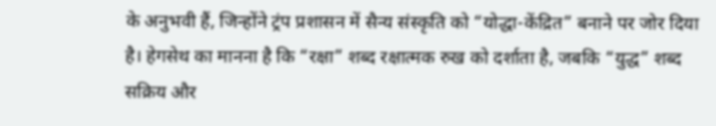के अनुभवी हैं, जिन्होंने ट्रंप प्रशासन में सैन्य संस्कृति को “योद्धा-केंद्रित” बनाने पर जोर दिया है। हेगसेथ का मानना है कि “रक्षा” शब्द रक्षात्मक रुख को दर्शाता है, जबकि “युद्ध” शब्द सक्रिय और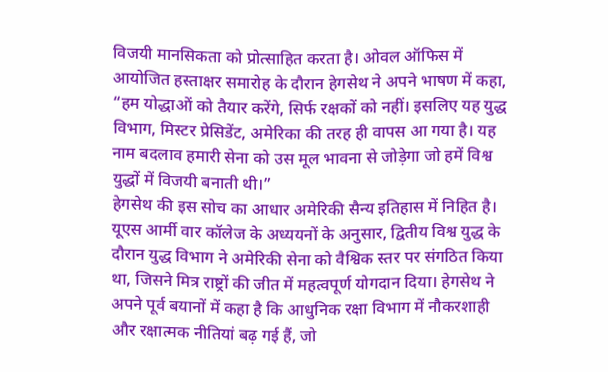विजयी मानसिकता को प्रोत्साहित करता है। ओवल ऑफिस में आयोजित हस्ताक्षर समारोह के दौरान हेगसेथ ने अपने भाषण में कहा, “हम योद्धाओं को तैयार करेंगे, सिर्फ रक्षकों को नहीं। इसलिए यह युद्ध विभाग, मिस्टर प्रेसिडेंट, अमेरिका की तरह ही वापस आ गया है। यह नाम बदलाव हमारी सेना को उस मूल भावना से जोड़ेगा जो हमें विश्व युद्धों में विजयी बनाती थी।”
हेगसेथ की इस सोच का आधार अमेरिकी सैन्य इतिहास में निहित है। यूएस आर्मी वार कॉलेज के अध्ययनों के अनुसार, द्वितीय विश्व युद्ध के दौरान युद्ध विभाग ने अमेरिकी सेना को वैश्विक स्तर पर संगठित किया था, जिसने मित्र राष्ट्रों की जीत में महत्वपूर्ण योगदान दिया। हेगसेथ ने अपने पूर्व बयानों में कहा है कि आधुनिक रक्षा विभाग में नौकरशाही और रक्षात्मक नीतियां बढ़ गई हैं, जो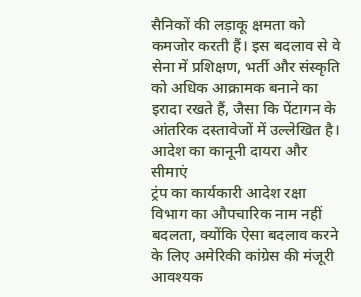सैनिकों की लड़ाकू क्षमता को कमजोर करती हैं। इस बदलाव से वे सेना में प्रशिक्षण, भर्ती और संस्कृति को अधिक आक्रामक बनाने का इरादा रखते हैं, जैसा कि पेंटागन के आंतरिक दस्तावेजों में उल्लेखित है।
आदेश का कानूनी दायरा और सीमाएं
ट्रंप का कार्यकारी आदेश रक्षा विभाग का औपचारिक नाम नहीं बदलता, क्योंकि ऐसा बदलाव करने के लिए अमेरिकी कांग्रेस की मंजूरी आवश्यक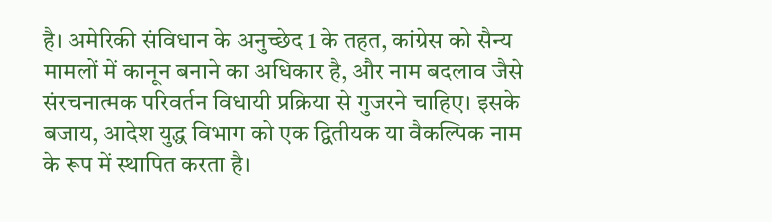है। अमेरिकी संविधान के अनुच्छेद 1 के तहत, कांग्रेस को सैन्य मामलों में कानून बनाने का अधिकार है, और नाम बदलाव जैसे संरचनात्मक परिवर्तन विधायी प्रक्रिया से गुजरने चाहिए। इसके बजाय, आदेश युद्ध विभाग को एक द्वितीयक या वैकल्पिक नाम के रूप में स्थापित करता है।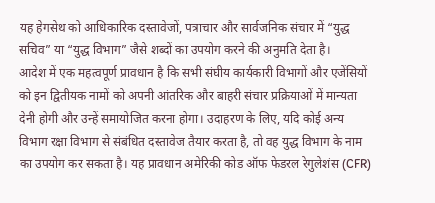यह हेगसेथ को आधिकारिक दस्तावेजों, पत्राचार और सार्वजनिक संचार में “युद्ध सचिव” या “युद्ध विभाग” जैसे शब्दों का उपयोग करने की अनुमति देता है।
आदेश में एक महत्वपूर्ण प्रावधान है कि सभी संघीय कार्यकारी विभागों और एजेंसियों को इन द्वितीयक नामों को अपनी आंतरिक और बाहरी संचार प्रक्रियाओं में मान्यता देनी होगी और उन्हें समायोजित करना होगा। उदाहरण के लिए, यदि कोई अन्य विभाग रक्षा विभाग से संबंधित दस्तावेज तैयार करता है, तो वह युद्ध विभाग के नाम का उपयोग कर सकता है। यह प्रावधान अमेरिकी कोड ऑफ फेडरल रेगुलेशंस (CFR)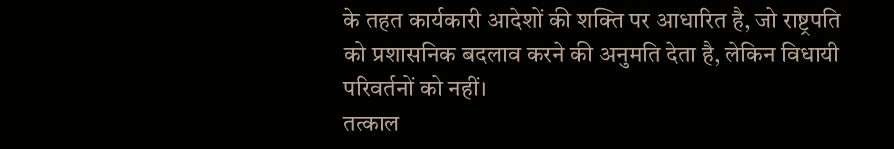के तहत कार्यकारी आदेशों की शक्ति पर आधारित है, जो राष्ट्रपति को प्रशासनिक बदलाव करने की अनुमति देता है, लेकिन विधायी परिवर्तनों को नहीं।
तत्काल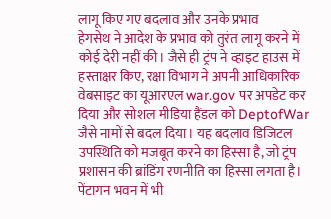लागू किए गए बदलाव और उनके प्रभाव
हेगसेथ ने आदेश के प्रभाव को तुरंत लागू करने में कोई देरी नहीं की। जैसे ही ट्रंप ने व्हाइट हाउस में हस्ताक्षर किए, रक्षा विभाग ने अपनी आधिकारिक वेबसाइट का यूआरएल war.gov पर अपडेट कर दिया और सोशल मीडिया हैंडल को DeptofWar जैसे नामों से बदल दिया। यह बदलाव डिजिटल उपस्थिति को मजबूत करने का हिस्सा है, जो ट्रंप प्रशासन की ब्रांडिंग रणनीति का हिस्सा लगता है। पेंटागन भवन में भी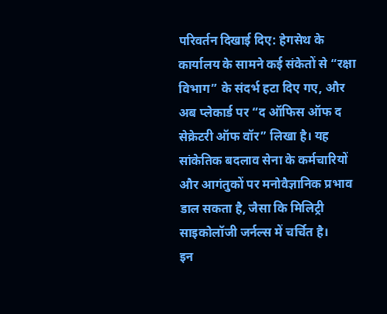परिवर्तन दिखाई दिए: हेगसेथ के कार्यालय के सामने कई संकेतों से “रक्षा विभाग” के संदर्भ हटा दिए गए, और अब प्लेकार्ड पर “द ऑफिस ऑफ द सेक्रेटरी ऑफ वॉर” लिखा है। यह सांकेतिक बदलाव सेना के कर्मचारियों और आगंतुकों पर मनोवैज्ञानिक प्रभाव डाल सकता है, जैसा कि मिलिट्री साइकोलॉजी जर्नल्स में चर्चित है।
इन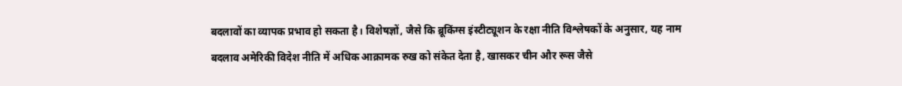बदलावों का व्यापक प्रभाव हो सकता है। विशेषज्ञों, जैसे कि ब्रूकिंग्स इंस्टीट्यूशन के रक्षा नीति विश्लेषकों के अनुसार, यह नाम बदलाव अमेरिकी विदेश नीति में अधिक आक्रामक रुख को संकेत देता है, खासकर चीन और रूस जैसे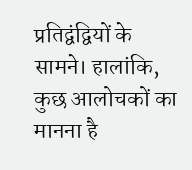प्रतिद्वंद्वियों के सामने। हालांकि, कुछ आलोचकों का मानना है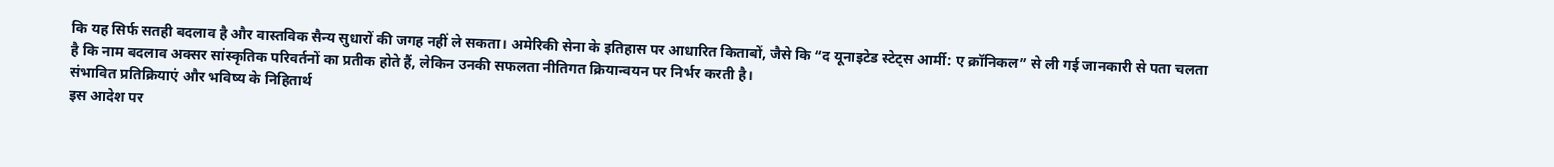कि यह सिर्फ सतही बदलाव है और वास्तविक सैन्य सुधारों की जगह नहीं ले सकता। अमेरिकी सेना के इतिहास पर आधारित किताबों, जैसे कि “द यूनाइटेड स्टेट्स आर्मी: ए क्रॉनिकल” से ली गई जानकारी से पता चलता है कि नाम बदलाव अक्सर सांस्कृतिक परिवर्तनों का प्रतीक होते हैं, लेकिन उनकी सफलता नीतिगत क्रियान्वयन पर निर्भर करती है।
संभावित प्रतिक्रियाएं और भविष्य के निहितार्थ
इस आदेश पर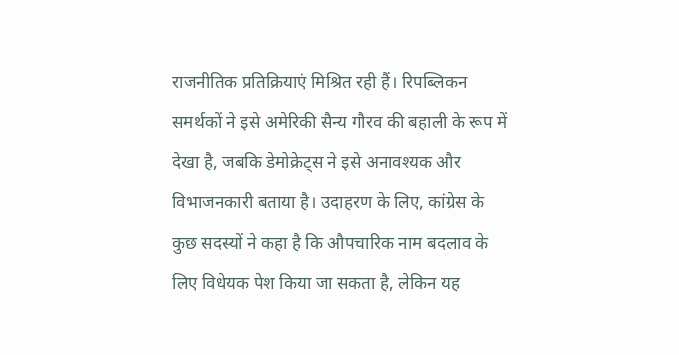राजनीतिक प्रतिक्रियाएं मिश्रित रही हैं। रिपब्लिकन समर्थकों ने इसे अमेरिकी सैन्य गौरव की बहाली के रूप में देखा है, जबकि डेमोक्रेट्स ने इसे अनावश्यक और विभाजनकारी बताया है। उदाहरण के लिए, कांग्रेस के कुछ सदस्यों ने कहा है कि औपचारिक नाम बदलाव के लिए विधेयक पेश किया जा सकता है, लेकिन यह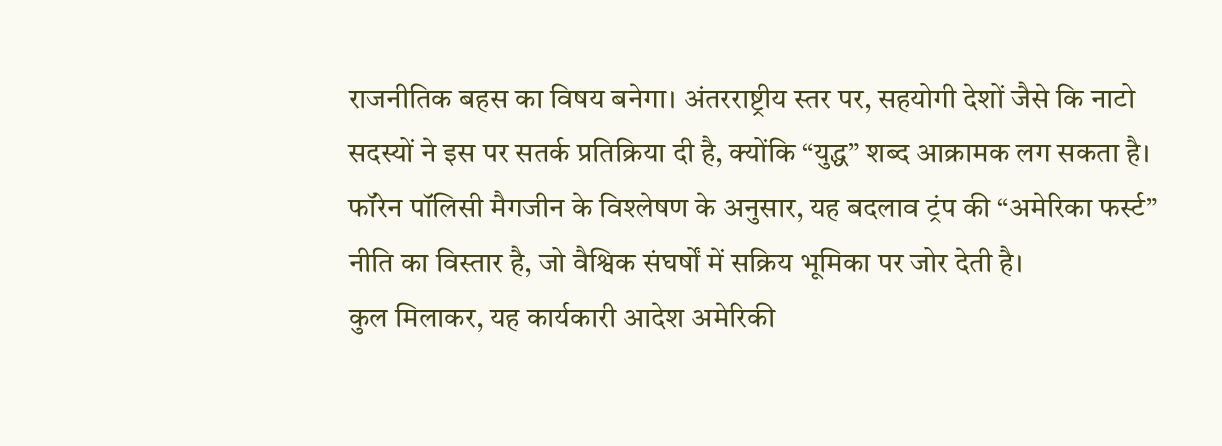राजनीतिक बहस का विषय बनेगा। अंतरराष्ट्रीय स्तर पर, सहयोगी देशों जैसे कि नाटो सदस्यों ने इस पर सतर्क प्रतिक्रिया दी है, क्योंकि “युद्ध” शब्द आक्रामक लग सकता है। फॉरेन पॉलिसी मैगजीन के विश्लेषण के अनुसार, यह बदलाव ट्रंप की “अमेरिका फर्स्ट” नीति का विस्तार है, जो वैश्विक संघर्षों में सक्रिय भूमिका पर जोर देती है।
कुल मिलाकर, यह कार्यकारी आदेश अमेरिकी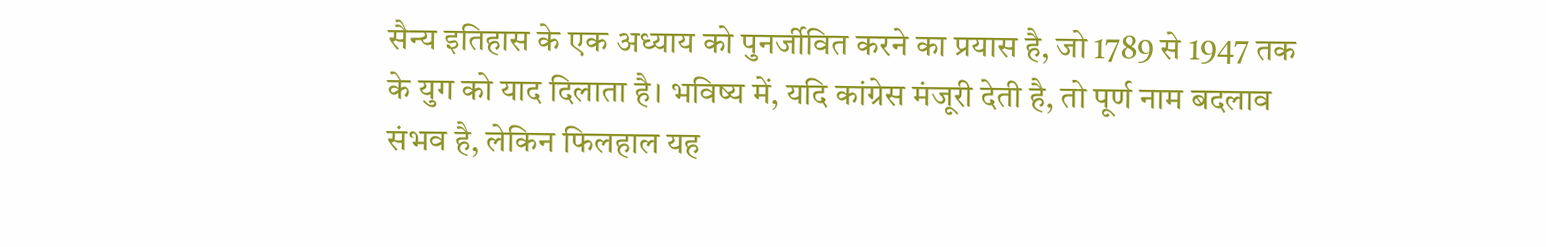सैन्य इतिहास के एक अध्याय को पुनर्जीवित करने का प्रयास है, जो 1789 से 1947 तक के युग को याद दिलाता है। भविष्य में, यदि कांग्रेस मंजूरी देती है, तो पूर्ण नाम बदलाव संभव है, लेकिन फिलहाल यह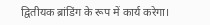द्वितीयक ब्रांडिंग के रूप में कार्य करेगा।